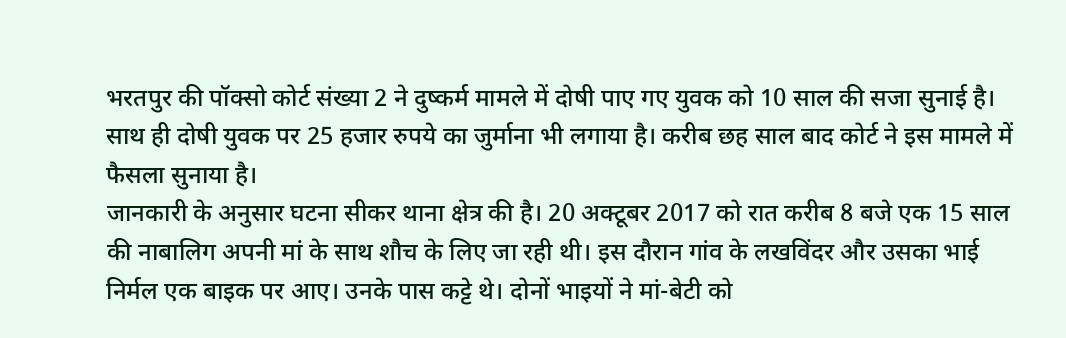भरतपुर की पॉक्सो कोर्ट संख्या 2 ने दुष्कर्म मामले में दोषी पाए गए युवक को 10 साल की सजा सुनाई है। साथ ही दोषी युवक पर 25 हजार रुपये का जुर्माना भी लगाया है। करीब छह साल बाद कोर्ट ने इस मामले में फैसला सुनाया है।
जानकारी के अनुसार घटना सीकर थाना क्षेत्र की है। 20 अक्टूबर 2017 को रात करीब 8 बजे एक 15 साल की नाबालिग अपनी मां के साथ शौच के लिए जा रही थी। इस दौरान गांव के लखविंदर और उसका भाई निर्मल एक बाइक पर आए। उनके पास कट्टे थे। दोनों भाइयों ने मां-बेटी को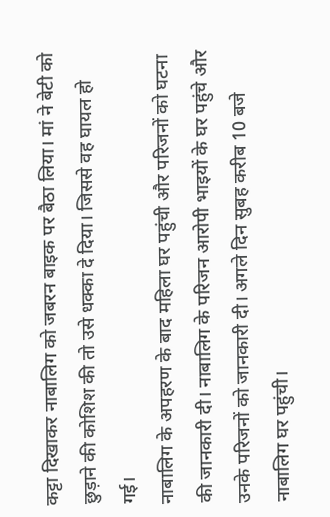कट्टा दिखाकर नाबालिग को जबरन बाइक पर बैठा लिया। मां ने बेटी को छुड़ाने की कोशिश की तो उसे धक्का दे दिया। जिससे वह घायल हो गई।
नाबालिग के अपहरण के बाद महिला घर पहुंची और परिजनों को घटना की जानकारी दी। नाबालिग के परिजन आरोपी भाइयों के घर पहुंचे और उनके परिजनों को जानकारी दी। अगले दिन सुबह करीब 10 बजे नाबालिग घर पहुंची।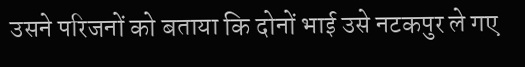उसने परिजनों को बताया कि दोनों भाई उसे नटकपुर ले गए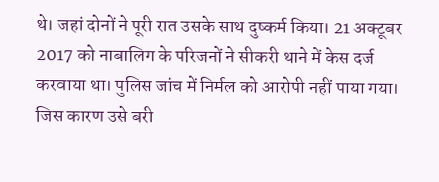थे। जहां दोनों ने पूरी रात उसके साथ दुष्कर्म किया। 21 अक्टूबर 2017 को नाबालिग के परिजनों ने सीकरी थाने में केस दर्ज करवाया था। पुलिस जांच में निर्मल को आरोपी नहीं पाया गया। जिस कारण उसे बरी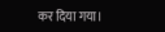कर दिया गया।